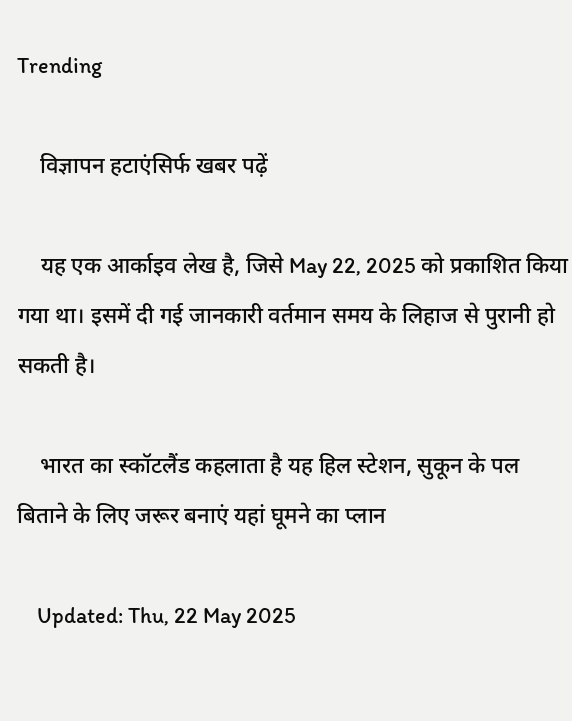Trending

    विज्ञापन हटाएंसिर्फ खबर पढ़ें

    यह एक आर्काइव लेख है, जिसे May 22, 2025 को प्रकाशित किया गया था। इसमें दी गई जानकारी वर्तमान समय के लिहाज से पुरानी हो सकती है।

    भारत का स्कॉटलैंड कहलाता है यह हिल स्टेशन, सुकून के पल बिताने के लिए जरूर बनाएं यहां घूमने का प्लान

    Updated: Thu, 22 May 2025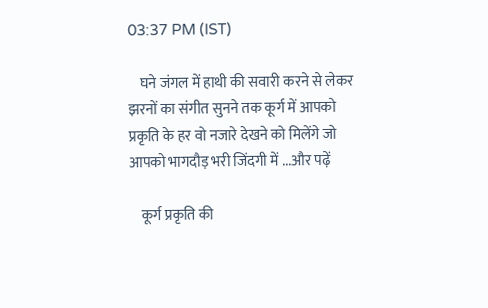03:37 PM (IST)

    घने जंगल में हाथी की सवारी करने से लेकर झरनों का संगीत सुनने तक कूर्ग में आपको प्रकृति के हर वो नजारे देखने को मिलेंगे जो आपको भागदौड़ भरी जिंदगी में ...और पढ़ें

    कूर्ग प्रकृति की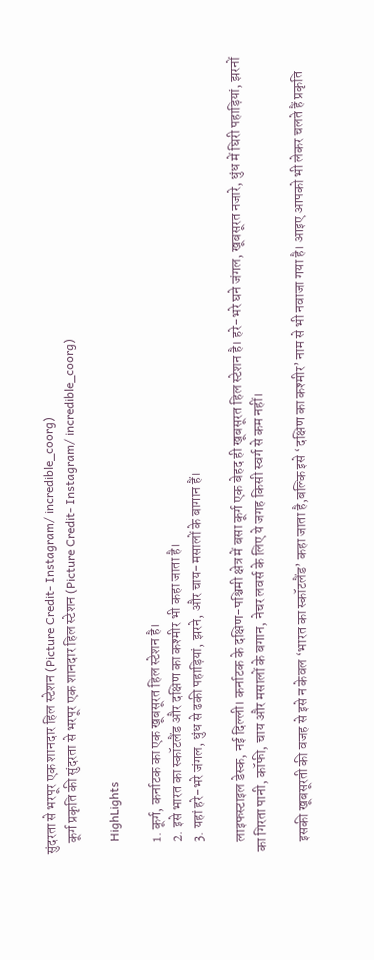सुंदरता से भरपूर एक शानदार हिल स्टेशन (Picture Credit- Instagram/ incredible_coorg)
    कूर्ग प्रकृति की सुंदरता से भरपूर एक शानदार हिल स्टेशन (Picture Credit- Instagram/ incredible_coorg)

    HighLights

    1. कूर्ग, कर्नाटक का एक खूबसूरत हिल स्टेशन है।
    2. इसे भारत का स्कॉटलैंड और दक्षिण का कश्मीर भी कहा जाता है।
    3. यहां हरे-भरे जंगल, धुंध से ढकी पहाड़ियां, झरने, और चाय-मसालों के बागान हैं।

    लाइफस्टाइल डेस्क, नई दिल्ली। कर्नाटक के दक्षिण-पश्चिमी क्षेत्र में बसा कूर्ग एक बेहद ही खूबसूरत हिल स्टेशन है। हरे-भरे घने जंगल, खूबसूरत नजारे, धुंध में घिरी पहाड़ियां, झरनों का गिरता पानी, कॉफी, चाय और मसालों के बगान, नेचर लवर्स के लिए ये जगह किसी स्वर्ग से कम नहीं।

    इसकी खूबसूरती की वजह से इसे न केवल ‘भारत का स्कॉटलैंड’ कहा जाता है,बल्कि इसे ‘दक्षिण का कश्मीर’ नाम से भी नवाजा गया है। आइए आपको भी लेकर चलते हैं प्रकृति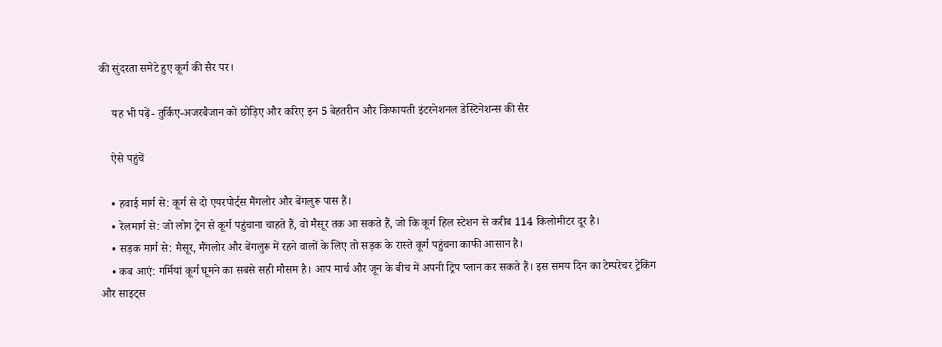की सुंदरता समेटे हुए कूर्ग की सैर पर।

    यह भी पढ़ें- तुर्किए-अजरबैजान को छोड़िए और करिए इन 5 बेहतरीन और किफायती इंटरनेशनल डेस्टिनेशन्स की सैर

    ऐसे पहुंचें

    • हवाई मार्ग से: कूर्ग से दो एयरपोर्ट्स मैंगलोर और बेंगलुरू पास हैं।
    • रेलमार्ग से: जो लोग ट्रेन से कूर्ग पहुंचाना चाहते हैं, वो मैसूर तक आ सकते हैं, जो कि कूर्ग हिल स्टेशन से करीब 114 किलोमीटर दूर है।
    • सड़क मार्ग से: मैसूर, मैंगलोर और बेंगलुरू में रहने वालों के लिए तो सड़क के रास्ते कूर्ग पहुंचना काफी आसान है।
    • कब आएं: गर्मियां कूर्ग घूमने का सबसे सही मौसम है। आप मार्च और जून के बीच में अपनी ट्रिप प्लान कर सकते हैं। इस समय दिन का टेम्परेचर ट्रेकिंग और साइट्स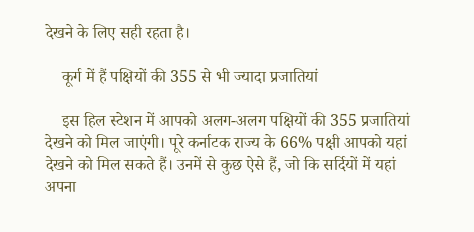देखने के लिए सही रहता है।

    कूर्ग में हैं पक्षियों की 355 से भी ज्यादा प्रजातियां

    इस हिल स्टेशन में आपको अलग-अलग पक्षियों की 355 प्रजातियां देखने को मिल जाएंगी। पूरे कर्नाटक राज्य के 66% पक्षी आपको यहां देखने को मिल सकते हैं। उनमें से कुछ ऐसे हैं, जो कि सर्दियों में यहां अपना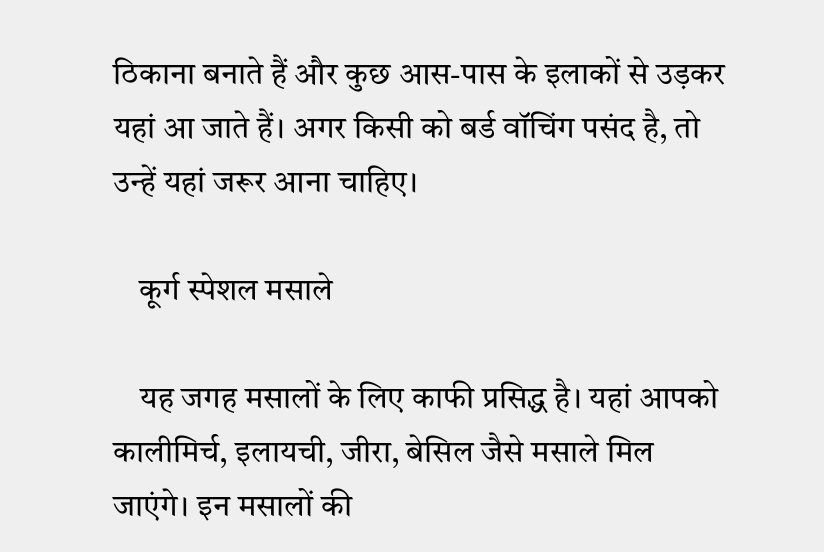ठिकाना बनाते हैं और कुछ आस-पास के इलाकों से उड़कर यहां आ जाते हैं। अगर किसी को बर्ड वॉचिंग पसंद है, तो उन्हें यहां जरूर आना चाहिए।

    कूर्ग स्पेशल मसाले

    यह जगह मसालों के लिए काफी प्रसिद्ध है। यहां आपको कालीमिर्च, इलायची, जीरा, बेसिल जैसे मसाले मिल जाएंगे। इन मसालों की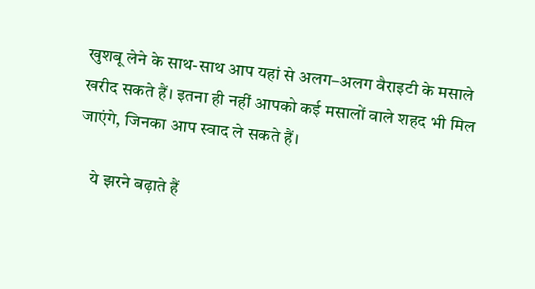खुशबू लेने के साथ-साथ आप यहां से अलग–अलग वैराइटी के मसाले खरीद सकते हैं। इतना ही नहीं आपको कई मसालों वाले शहद भी मिल जाएंगे, जिनका आप स्वाद ले सकते हैं।

    ये झरने बढ़ाते हैं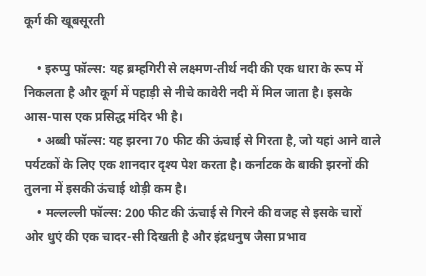कूर्ग की खूबसूरती

    • इरुप्पु फॉल्स: यह ब्रम्हगिरी से लक्ष्मण-तीर्थ नदी की एक धारा के रूप में निकलता है और कूर्ग में पहाड़ी से नीचे कावेरी नदी में मिल जाता है। इसके आस-पास एक प्रसिद्ध मंदिर भी है।
    • अब्बी फॉल्स: यह झरना 70 फीट की ऊंचाई से गिरता है, जो यहां आने वाले पर्यटकों के लिए एक शानदार दृश्य पेश करता है। कर्नाटक के बाकी झरनों की तुलना में इसकी ऊंचाई थोड़ी कम है।
    • मल्लल्ली फॉल्स: 200 फीट की ऊंचाई से गिरने की वजह से इसके चारों ओर धुएं की एक चादर-सी दिखती है और इंद्रधनुष जैसा प्रभाव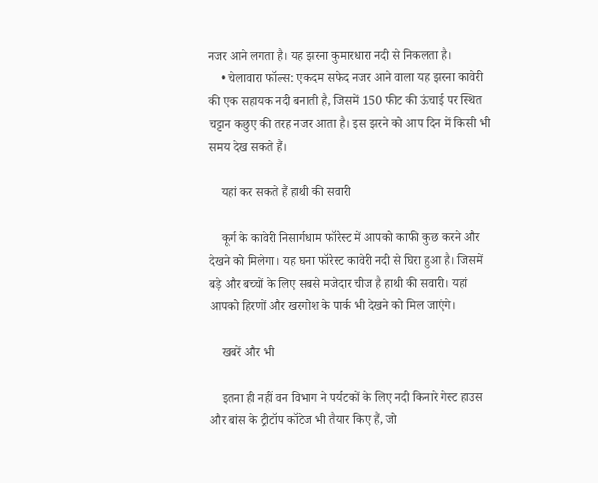नजर आने लगता है। यह झरना कुमारधारा नदी से निकलता है।
    • चेलावारा फॉल्स: एकदम सफेद नजर आने वाला यह झरना कावेरी की एक सहायक नदी बनाती है, जिसमें 150 फीट की ऊंचाई पर स्थित चट्टान कछुए की तरह नजर आता है। इस झरने को आप दिन में किसी भी समय देख सकते हैं।

    यहां कर सकते हैं हाथी की सवारी

    कूर्ग के कावेरी निसार्गधाम फॉरेस्ट में आपको काफी कुछ करने और देखने को मिलेगा। यह घना फॉरेस्ट कावेरी नदी से घिरा हुआ है। जिसमें बड़े और बच्चों के लिए सबसे मजेदार चीज है हाथी की सवारी। यहां आपको हिरणों और खरगोश के पार्क भी देखने को मिल जाएंगे।

    खबरें और भी

    इतना ही नहीं वन विभाग ने पर्यटकों के लिए नदी किनारे गेस्ट हाउस और बांस के ट्रीटॉप कॉटेज भी तैयार किए हैं, जो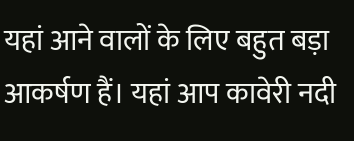यहां आने वालों के लिए बहुत बड़ा आकर्षण हैं। यहां आप कावेरी नदी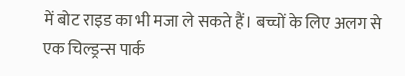में बोट राइड का भी मजा ले सकते हैं। बच्चों के लिए अलग से एक चिल्ड्रन्स पार्क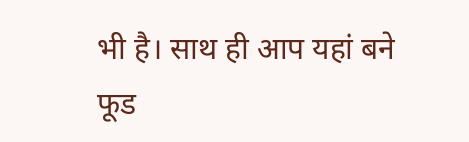भी है। साथ ही आप यहां बने फूड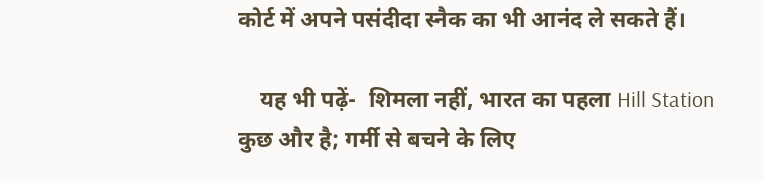कोर्ट में अपने पसंदीदा स्नैक का भी आनंद ले सकते हैं।

    यह भी पढ़ें-  शि‍मला नहीं, भारत का पहला Hill Station कुछ और है; गर्मी से बचने के ल‍िए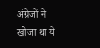अंग्रेजों ने खोजा था ये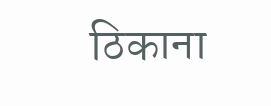ठ‍िकाना